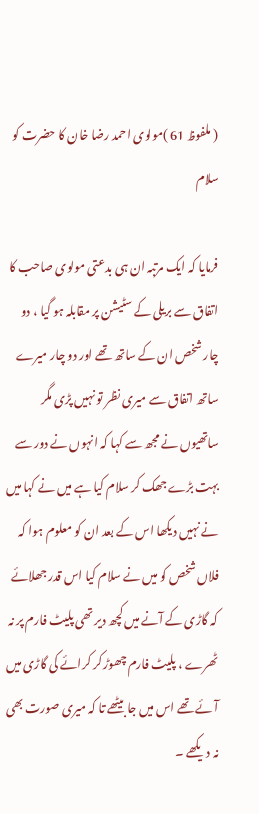( ملفوظ 61 )مولوی احمد رضا خان کا حضرت کو سلام

فرمایا کہ ایک مرتبہ ان ہی بدعتی مولوی صاحب کا اتفاق سے بریلی کے سٹیشن پر مقابلہ ہو گیا ، دو چار شخص ان کے ساتھ تھے اور دو چار میرے ساتھ اتفاق سے میری نظر تو نہیں پڑی مگر ساتھیوں نے مجھ سے کہا کہ انہوں نے دور سے بہت بڑے جھک کر سلام کیا ہے میں نے کہا میں نے نہیں دیکھا اس کے بعد ان کو معلوم ہوا کہ فلاں شخص کو میں نے سلام کیا اس قدر جھلائے کہ گاڑی کے آنے میں کچھ دیر تھی پلیٹ فارم پر نہ ٹھرے ، پلیٹ فارم چھوڑ کر کرائے کی گاڑی میں آئے تھے اس میں جا بیٹھے تا کہ میری صورت بھی نہ دیکھے ۔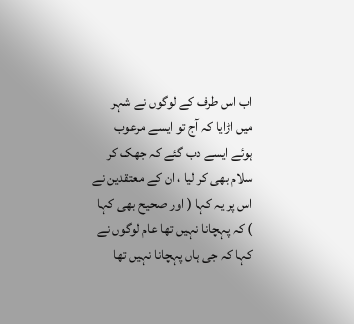اب اس طرف کے لوگوں نے شہر میں اڑایا کہ آج تو ایسے مرعوب ہوئے ایسے دب گئے کہ جھک کر سلام بھی کر لیا ، ان کے معتقدین نے اس پر یہ کہا ( اور صحیح بھی کہا ) کہ پہچانا نہیں تھا عام لوگوں نے کہا کہ جی ہاں پہچانا نہیں تھا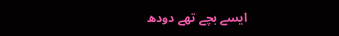ایسے بچے تھے دودھ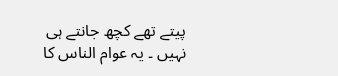پیتے تھے کچھ جانتے ہی نہیں ۔ یہ عوام الناس کا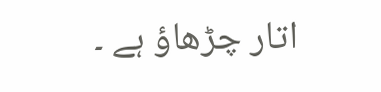اتار چڑھاؤ ہے ۔